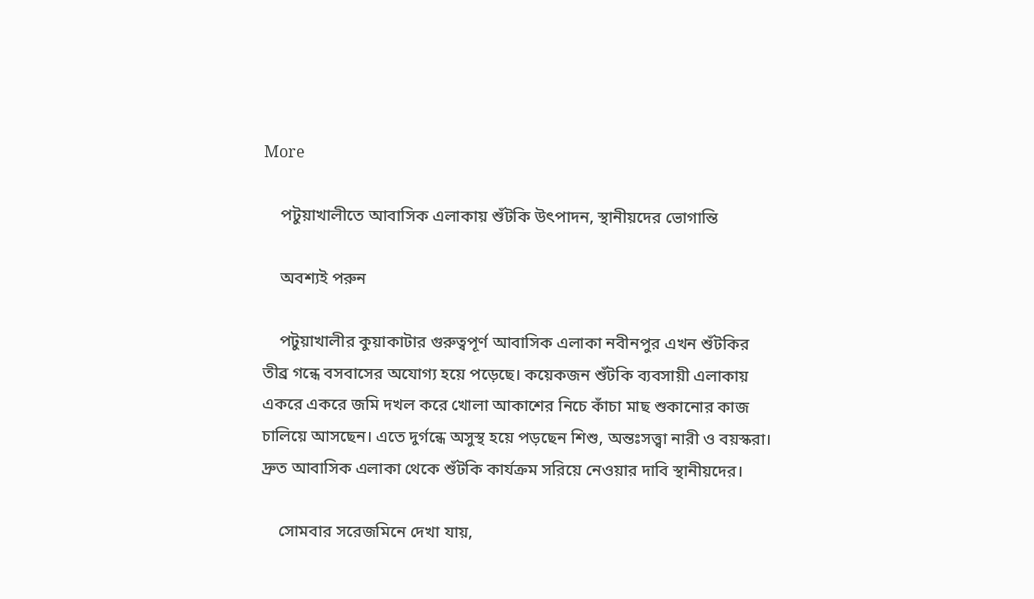More

    পটুয়াখালীতে আবাসিক এলাকায় শুঁটকি উৎপাদন, স্থানীয়দের ভোগান্তি

    অবশ্যই পরুন

    পটুয়াখালীর কুয়াকাটার গুরুত্বপূর্ণ আবাসিক এলাকা নবীনপুর এখন শুঁটকির তীব্র গন্ধে বসবাসের অযোগ্য হয়ে পড়েছে। কয়েকজন শুঁটকি ব্যবসায়ী এলাকায় একরে একরে জমি দখল করে খোলা আকাশের নিচে কাঁচা মাছ শুকানোর কাজ চালিয়ে আসছেন। এতে দুর্গন্ধে অসুস্থ হয়ে পড়ছেন শিশু, অন্তঃসত্ত্বা নারী ও বয়স্করা। দ্রুত আবাসিক এলাকা থেকে শুঁটকি কার্যক্রম সরিয়ে নেওয়ার দাবি স্থানীয়দের।

    সোমবার সরেজমিনে দেখা যায়,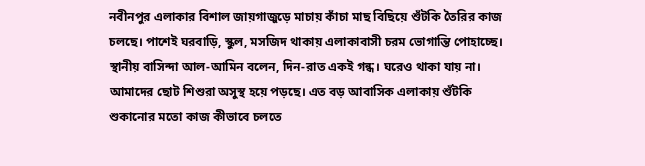নবীনপুর এলাকার বিশাল জায়গাজুড়ে মাচায় কাঁচা মাছ বিছিয়ে শুঁটকি তৈরির কাজ চলছে। পাশেই ঘরবাড়ি, স্কুল, মসজিদ থাকায় এলাকাবাসী চরম ভোগান্তি পোহাচ্ছে। স্থানীয় বাসিন্দা আল-আমিন বলেন, দিন-রাত একই গন্ধ। ঘরেও থাকা যায় না। আমাদের ছোট শিশুরা অসুস্থ হয়ে পড়ছে। এত বড় আবাসিক এলাকায় শুঁটকি শুকানোর মতো কাজ কীভাবে চলতে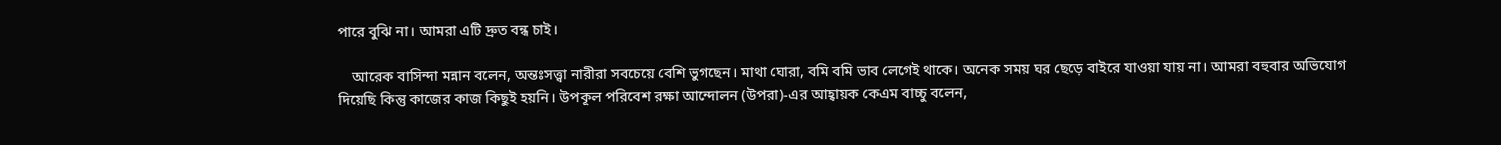পারে বুঝি না। আমরা এটি দ্রুত বন্ধ চাই।

    আরেক বাসিন্দা মন্নান বলেন, অন্তঃসত্ত্বা নারীরা সবচেয়ে বেশি ভুগছেন। মাথা ঘোরা, বমি বমি ভাব লেগেই থাকে। অনেক সময় ঘর ছেড়ে বাইরে যাওয়া যায় না। আমরা বহুবার অভিযোগ দিয়েছি কিন্তু কাজের কাজ কিছুই হয়নি। উপকূল পরিবেশ রক্ষা আন্দোলন (উপরা)-এর আহ্বায়ক কেএম বাচ্চু বলেন,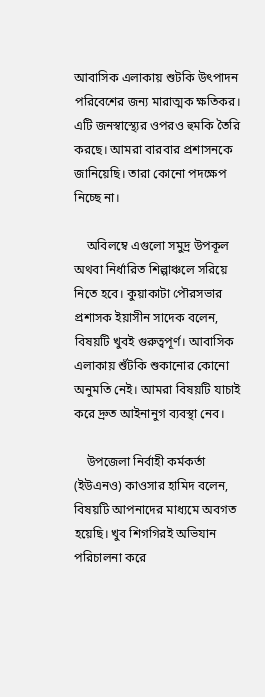আবাসিক এলাকায় শুটকি উৎপাদন পরিবেশের জন্য মারাত্মক ক্ষতিকর। এটি জনস্বাস্থ্যের ওপরও হুমকি তৈরি করছে। আমরা বারবার প্রশাসনকে জানিয়েছি। তারা কোনো পদক্ষেপ নিচ্ছে না।

    অবিলম্বে এগুলো সমুদ্র উপকূল অথবা নির্ধারিত শিল্পাঞ্চলে সরিয়ে নিতে হবে। কুয়াকাটা পৌরসভার প্রশাসক ইয়াসীন সাদেক বলেন, বিষয়টি খুবই গুরুত্বপূর্ণ। আবাসিক এলাকায় শুঁটকি শুকানোর কোনো অনুমতি নেই। আমরা বিষয়টি যাচাই করে দ্রুত আইনানুগ ব্যবস্থা নেব।

    উপজেলা নির্বাহী কর্মকর্তা (ইউএনও) কাওসার হামিদ বলেন, বিষয়টি আপনাদের মাধ্যমে অবগত হয়েছি। খুব শিগগিরই অভিযান পরিচালনা করে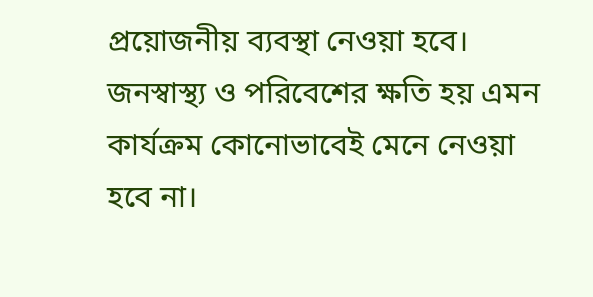প্রয়োজনীয় ব্যবস্থা নেওয়া হবে। জনস্বাস্থ্য ও পরিবেশের ক্ষতি হয় এমন কার্যক্রম কোনোভাবেই মেনে নেওয়া হবে না।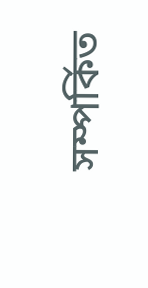সম্পর্কিত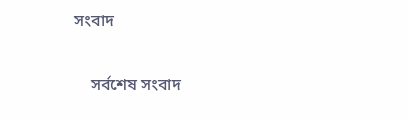সংবাদ

    সর্বশেষ সংবাদ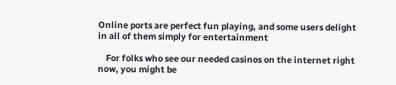Online ports are perfect fun playing, and some users delight in all of them simply for entertainment

    For folks who see our needed casinos on the internet right now, you might be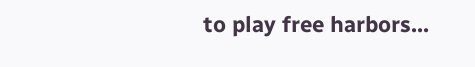to play free harbors...